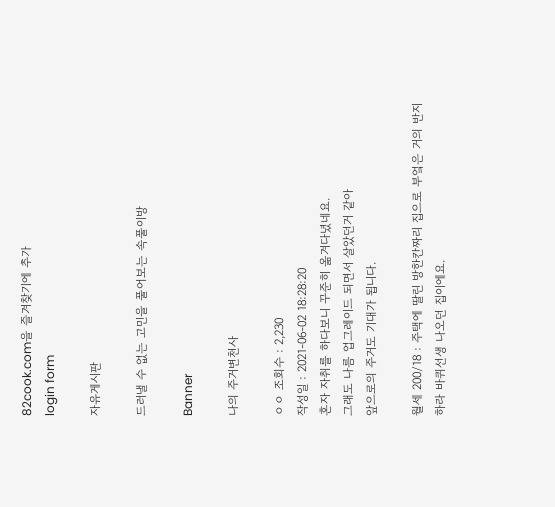82cook.com을 즐겨찾기에 추가
login form

자유게시판

드러낼 수 없는 고민을 풀어보는 속풀이방

Banner

나의 주거변천사

ㅇㅇ 조회수 : 2,230
작성일 : 2021-06-02 18:28:20
혼자 자취를 하다보니 꾸준히 옮겨다녔네요.
그래도 나름 업그레이드 되면서 살았던거 같아
앞으로의 주거도 기대가 됩니다.

월세 200/18 : 주택에 딸린 방한칸짜리 집으로 부엌은 거의 반지하라 바퀴선생 나오던 집이에요.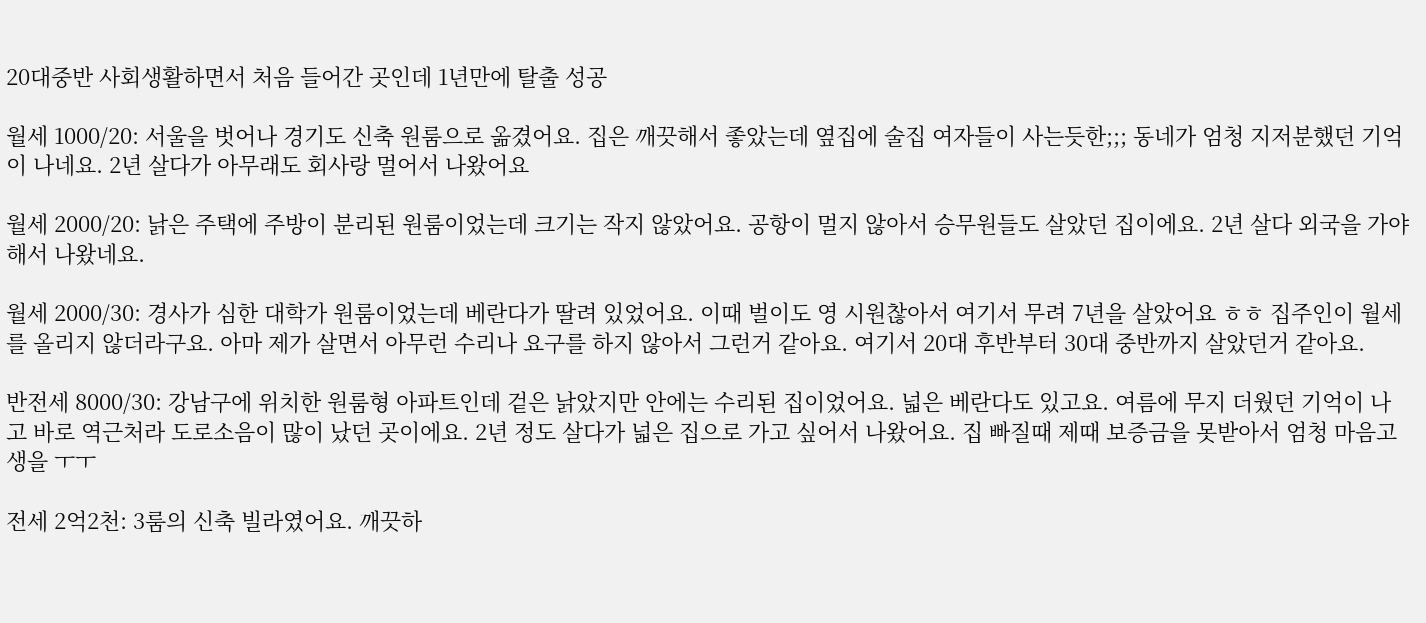20대중반 사회생활하면서 처음 들어간 곳인데 1년만에 탈출 성공

월세 1000/20: 서울을 벗어나 경기도 신축 원룸으로 옮겼어요. 집은 깨끗해서 좋았는데 옆집에 술집 여자들이 사는듯한;;; 동네가 엄청 지저분했던 기억이 나네요. 2년 살다가 아무래도 회사랑 멀어서 나왔어요

월세 2000/20: 낡은 주택에 주방이 분리된 원룸이었는데 크기는 작지 않았어요. 공항이 멀지 않아서 승무원들도 살았던 집이에요. 2년 살다 외국을 가야해서 나왔네요.

월세 2000/30: 경사가 심한 대학가 원룸이었는데 베란다가 딸려 있었어요. 이때 벌이도 영 시원찮아서 여기서 무려 7년을 살았어요 ㅎㅎ 집주인이 월세를 올리지 않더라구요. 아마 제가 살면서 아무런 수리나 요구를 하지 않아서 그런거 같아요. 여기서 20대 후반부터 30대 중반까지 살았던거 같아요.

반전세 8000/30: 강남구에 위치한 원룸형 아파트인데 겉은 낡았지만 안에는 수리된 집이었어요. 넓은 베란다도 있고요. 여름에 무지 더웠던 기억이 나고 바로 역근처라 도로소음이 많이 났던 곳이에요. 2년 정도 살다가 넓은 집으로 가고 싶어서 나왔어요. 집 빠질때 제때 보증금을 못받아서 엄청 마음고생을 ㅜㅜ

전세 2억2천: 3룸의 신축 빌라였어요. 깨끗하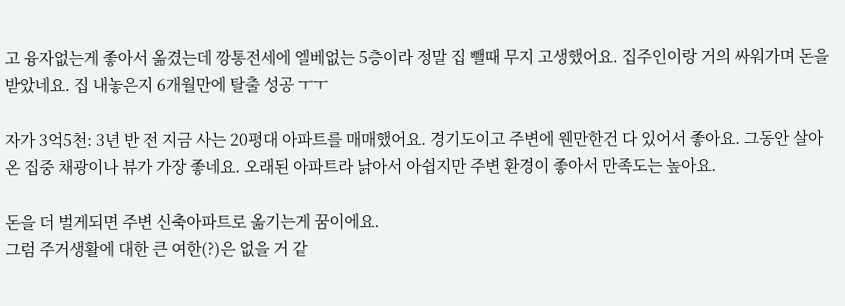고 융자없는게 좋아서 옮겼는데 깡통전세에 엘베없는 5층이라 정말 집 뺄때 무지 고생했어요. 집주인이랑 거의 싸워가며 돈을 받았네요. 집 내놓은지 6개월만에 탈출 성공 ㅜㅜ

자가 3억5천: 3년 반 전 지금 사는 20평대 아파트를 매매했어요. 경기도이고 주변에 웬만한건 다 있어서 좋아요. 그동안 살아온 집중 채광이나 뷰가 가장 좋네요. 오래된 아파트라 낡아서 아쉽지만 주변 환경이 좋아서 만족도는 높아요.

돈을 더 벌게되면 주변 신축아파트로 옮기는게 꿈이에요.
그럼 주거생활에 대한 큰 여한(?)은 없을 거 같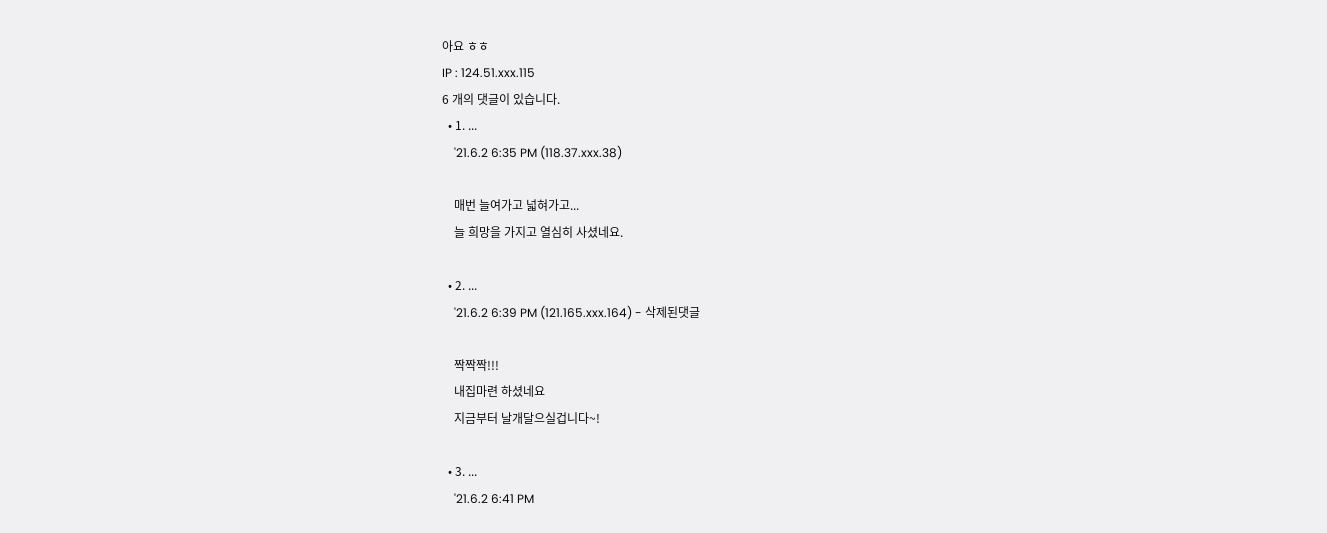아요 ㅎㅎ
IP : 124.51.xxx.115
6 개의 댓글이 있습니다.
  • 1. ...
    '21.6.2 6:35 PM (118.37.xxx.38)

    매번 늘여가고 넓혀가고...
    늘 희망을 가지고 열심히 사셨네요.

  • 2. ...
    '21.6.2 6:39 PM (121.165.xxx.164) - 삭제된댓글

    짝짝짝!!!
    내집마련 하셨네요
    지금부터 날개달으실겁니다~!

  • 3. ...
    '21.6.2 6:41 PM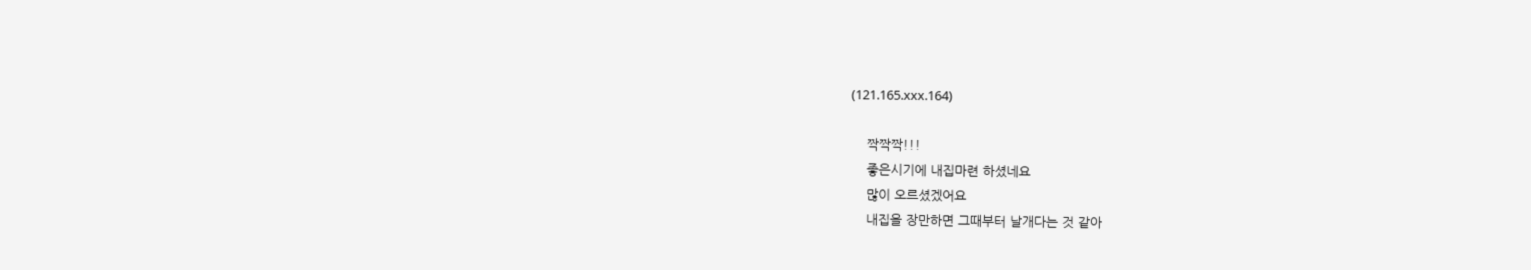(121.165.xxx.164)

    짝짝짝!!!
    좋은시기에 내집마련 하셨네요
    많이 오르셨겠어요
    내집을 장만하면 그때부터 날개다는 것 같아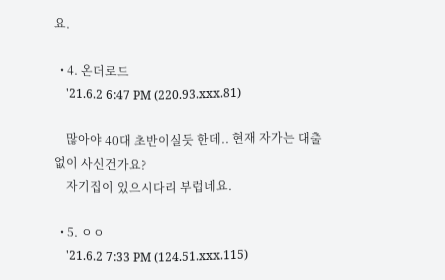요.

  • 4. 온더로드
    '21.6.2 6:47 PM (220.93.xxx.81)

    많아야 40대 초반이실듯 한데.. 현재 자가는 대출없이 사신건가요?
    자기집이 있으시다리 부럽네요.

  • 5. ㅇㅇ
    '21.6.2 7:33 PM (124.51.xxx.115)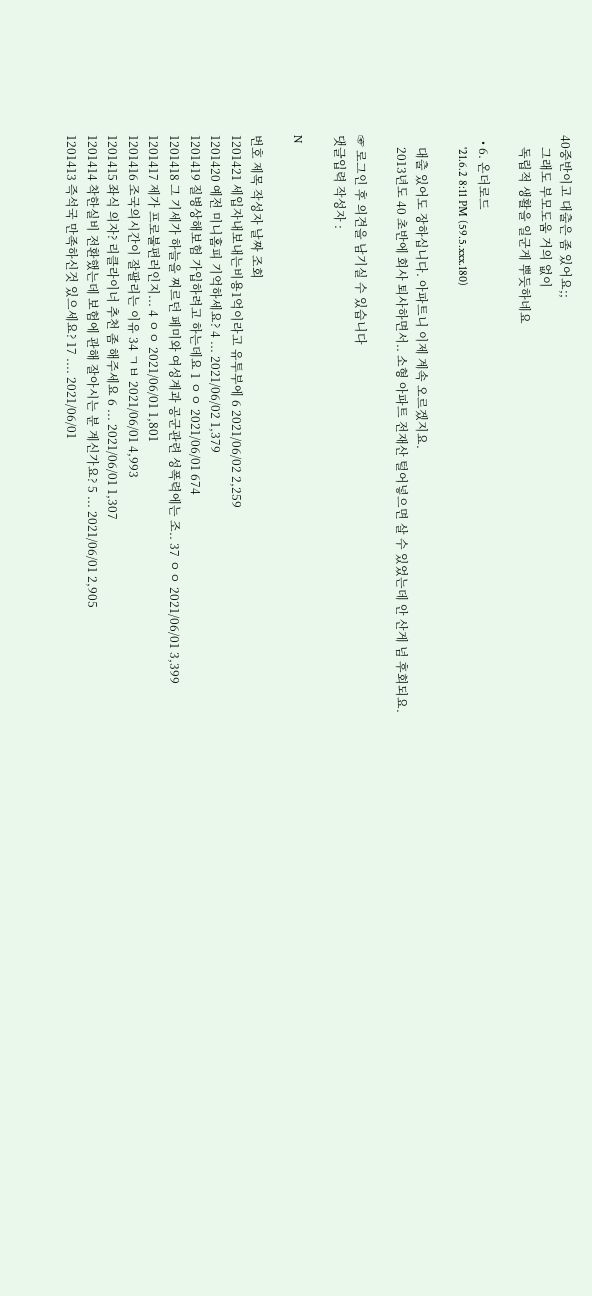40중반이고 대출은 좀 있어요;;
    그래도 부모도움 거의 없이
    독립적 생활을 일군게 뿌듯하네요

  • 6. 온더로드
    '21.6.2 8:11 PM (59.5.xxx.180)

    대출 있어도 장하십니다. 아파트니 이제 계속 오르겠지요.
    2013년도 40 초반에 회사 퇴사하면서.. 소형 아파트 전재산 털어넣으면 살 수 있었는데 안 산게 넘 후회되요.

☞ 로그인 후 의견을 남기실 수 있습니다
댓글입력 작성자 :

N

번호 제목 작성자 날짜 조회
1201421 세입자내보내는비용1억이라고 유투부에 6 2021/06/02 2,259
1201420 예전 미니홈피 기억하세요? 4 ... 2021/06/02 1,379
1201419 질병상해보험 가입하려고 하는데요 1 ㅇㅇ 2021/06/01 674
1201418 그 기세가 하늘을 찌르던 페미와 여성계과 공군관련 성폭력에는 조.. 37 ㅇㅇ 2021/06/01 3,399
1201417 제가 프로불편러인지... 4 ㅇㅇ 2021/06/01 1,801
1201416 조국의시간이 잘팔리는 이유 34 ㄱㅂ 2021/06/01 4,993
1201415 좌식 의자? 리클라이너 추천 좀 해주세요 6 ... 2021/06/01 1,307
1201414 착한실비 전환했는데 보험에 관해 잘아시는 분 계신가요? 5 ... 2021/06/01 2,905
1201413 즉석국 만족하신것 있으세요? 17 .... 2021/06/01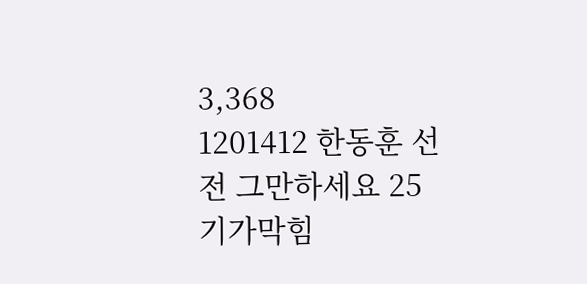3,368
1201412 한동훈 선전 그만하세요 25 기가막힘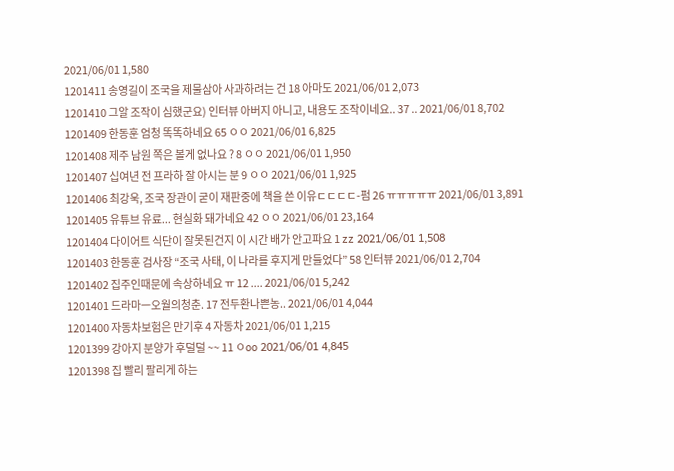2021/06/01 1,580
1201411 송영길이 조국을 제물삼아 사과하려는 건 18 아마도 2021/06/01 2,073
1201410 그알 조작이 심했군요) 인터뷰 아버지 아니고, 내용도 조작이네요.. 37 .. 2021/06/01 8,702
1201409 한동훈 엄청 똑똑하네요 65 ㅇㅇ 2021/06/01 6,825
1201408 제주 남원 쪽은 볼게 없나요 ? 8 ㅇㅇ 2021/06/01 1,950
1201407 십여년 전 프라하 잘 아시는 분 9 ㅇㅇ 2021/06/01 1,925
1201406 최강욱, 조국 장관이 굳이 재판중에 책을 쓴 이유ㄷㄷㄷㄷ-펌 26 ㅠㅠㅠㅠㅠ 2021/06/01 3,891
1201405 유튜브 유료... 현실화 돼가네요 42 ㅇㅇ 2021/06/01 23,164
1201404 다이어트 식단이 잘못된건지 이 시간 배가 안고파요 1 zz 2021/06/01 1,508
1201403 한동훈 검사장 “조국 사태, 이 나라를 후지게 만들었다” 58 인터뷰 2021/06/01 2,704
1201402 집주인때문에 속상하네요 ㅠ 12 .... 2021/06/01 5,242
1201401 드라마ㅡ오월의청춘. 17 전두환나쁜농.. 2021/06/01 4,044
1201400 자동차보험은 만기후 4 자동차 2021/06/01 1,215
1201399 강아지 분양가 후덜덜 ~~ 11 ㅇoo 2021/06/01 4,845
1201398 집 빨리 팔리게 하는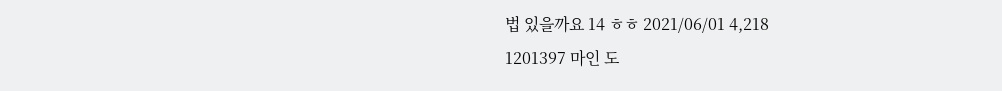법 있을까요 14 ㅎㅎ 2021/06/01 4,218
1201397 마인 도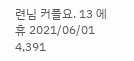련님 커플요. 13 에휴 2021/06/01 4,391